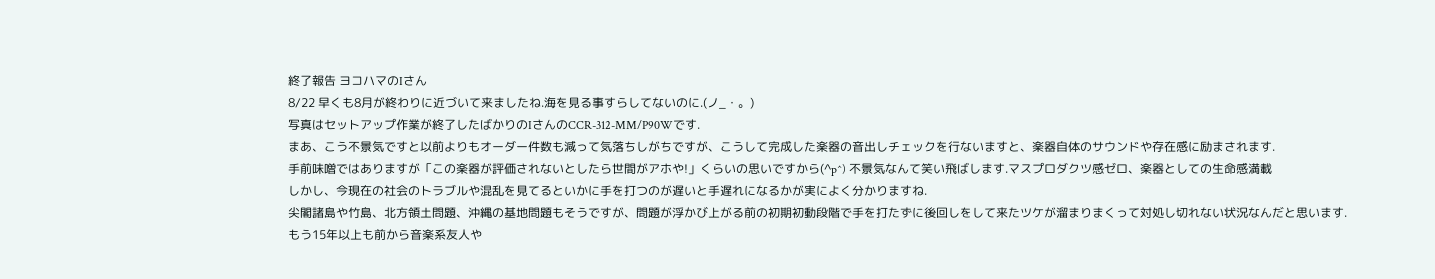終了報告 ヨコハマのIさん
8/22 早くも8月が終わりに近づいて来ましたね.海を見る事すらしてないのに.(ノ_・。)
写真はセットアップ作業が終了したばかりのIさんのCCR-312-MM/P90Wです.
まあ、こう不景気ですと以前よりもオーダー件数も減って気落ちしがちですが、こうして完成した楽器の音出しチェックを行ないますと、楽器自体のサウンドや存在感に励まされます.
手前味噌ではありますが「この楽器が評価されないとしたら世間がアホや!」くらいの思いですから(^p^) 不景気なんて笑い飛ばします.マスプロダクツ感ゼロ、楽器としての生命感満載
しかし、今現在の社会のトラブルや混乱を見てるといかに手を打つのが遅いと手遅れになるかが実によく分かりますね.
尖閣諸島や竹島、北方領土問題、沖縄の基地問題もそうですが、問題が浮かび上がる前の初期初動段階で手を打たずに後回しをして来たツケが溜まりまくって対処し切れない状況なんだと思います.
もう15年以上も前から音楽系友人や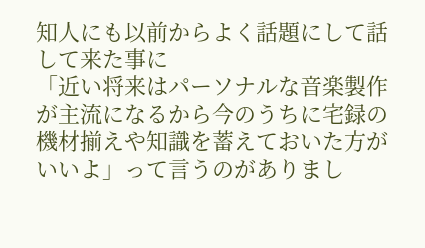知人にも以前からよく話題にして話して来た事に
「近い将来はパーソナルな音楽製作が主流になるから今のうちに宅録の機材揃えや知識を蓄えておいた方がいいよ」って言うのがありまし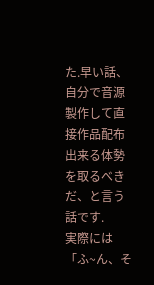た.早い話、自分で音源製作して直接作品配布出来る体勢を取るべきだ、と言う話です.
実際には「ふ~ん、そ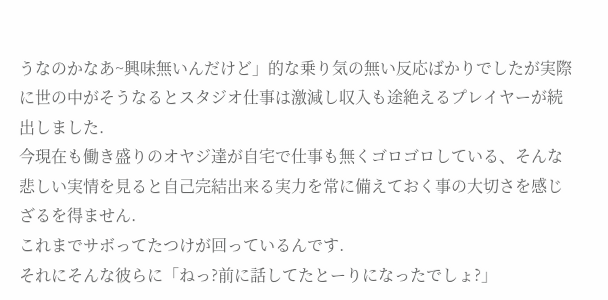うなのかなあ~興味無いんだけど」的な乗り気の無い反応ばかりでしたが実際に世の中がそうなるとスタジオ仕事は激減し収入も途絶えるプレイヤーが続出しました.
今現在も働き盛りのオヤジ達が自宅で仕事も無くゴロゴロしている、そんな悲しい実情を見ると自己完結出来る実力を常に備えておく事の大切さを感じざるを得ません.
これまでサボってたつけが回っているんです.
それにそんな彼らに「ねっ?前に話してたとーりになったでしょ?」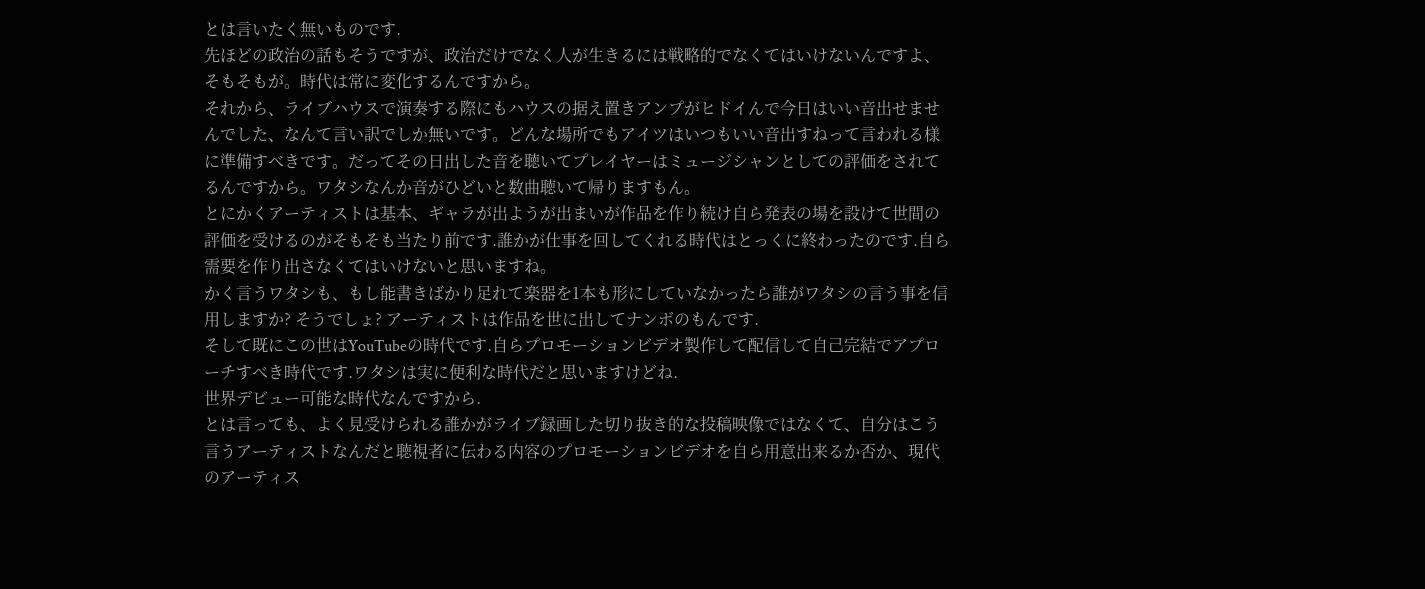とは言いたく無いものです.
先ほどの政治の話もそうですが、政治だけでなく人が生きるには戦略的でなくてはいけないんですよ、そもそもが。時代は常に変化するんですから。
それから、ライブハウスで演奏する際にもハウスの据え置きアンプがヒドイんで今日はいい音出せませんでした、なんて言い訳でしか無いです。どんな場所でもアイツはいつもいい音出すねって言われる様に準備すべきです。だってその日出した音を聴いてプレイヤーはミュージシャンとしての評価をされてるんですから。ワタシなんか音がひどいと数曲聴いて帰りますもん。
とにかくアーティストは基本、ギャラが出ようが出まいが作品を作り続け自ら発表の場を設けて世間の評価を受けるのがそもそも当たり前です.誰かが仕事を回してくれる時代はとっくに終わったのです.自ら需要を作り出さなくてはいけないと思いますね。
かく言うワタシも、もし能書きばかり足れて楽器を1本も形にしていなかったら誰がワタシの言う事を信用しますか? そうでしょ? アーティストは作品を世に出してナンボのもんです.
そして既にこの世はYouTubeの時代です.自らプロモーションビデオ製作して配信して自己完結でアプローチすべき時代です.ワタシは実に便利な時代だと思いますけどね.
世界デビュー可能な時代なんですから.
とは言っても、よく見受けられる誰かがライブ録画した切り抜き的な投稿映像ではなくて、自分はこう言うアーティストなんだと聴視者に伝わる内容のプロモーションビデオを自ら用意出来るか否か、現代のアーティス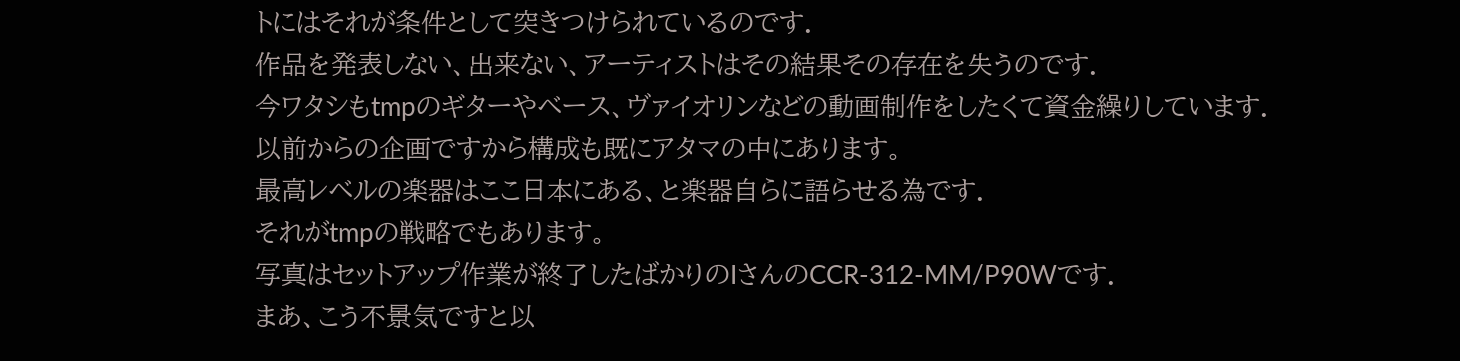トにはそれが条件として突きつけられているのです.
作品を発表しない、出来ない、アーティストはその結果その存在を失うのです.
今ワタシもtmpのギターやベース、ヴァイオリンなどの動画制作をしたくて資金繰りしています.
以前からの企画ですから構成も既にアタマの中にあります。
最高レベルの楽器はここ日本にある、と楽器自らに語らせる為です.
それがtmpの戦略でもあります。
写真はセットアップ作業が終了したばかりのIさんのCCR-312-MM/P90Wです.
まあ、こう不景気ですと以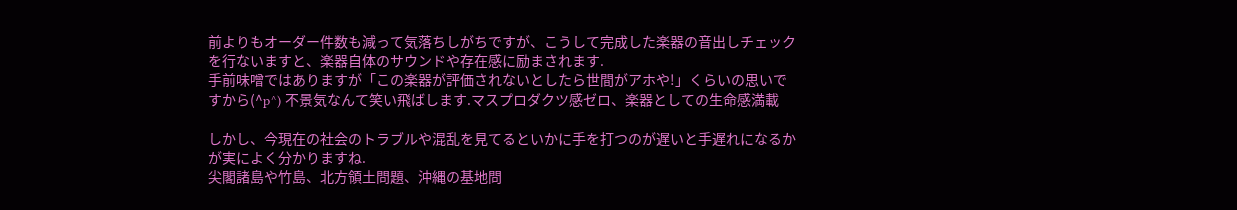前よりもオーダー件数も減って気落ちしがちですが、こうして完成した楽器の音出しチェックを行ないますと、楽器自体のサウンドや存在感に励まされます.
手前味噌ではありますが「この楽器が評価されないとしたら世間がアホや!」くらいの思いですから(^p^) 不景気なんて笑い飛ばします.マスプロダクツ感ゼロ、楽器としての生命感満載

しかし、今現在の社会のトラブルや混乱を見てるといかに手を打つのが遅いと手遅れになるかが実によく分かりますね.
尖閣諸島や竹島、北方領土問題、沖縄の基地問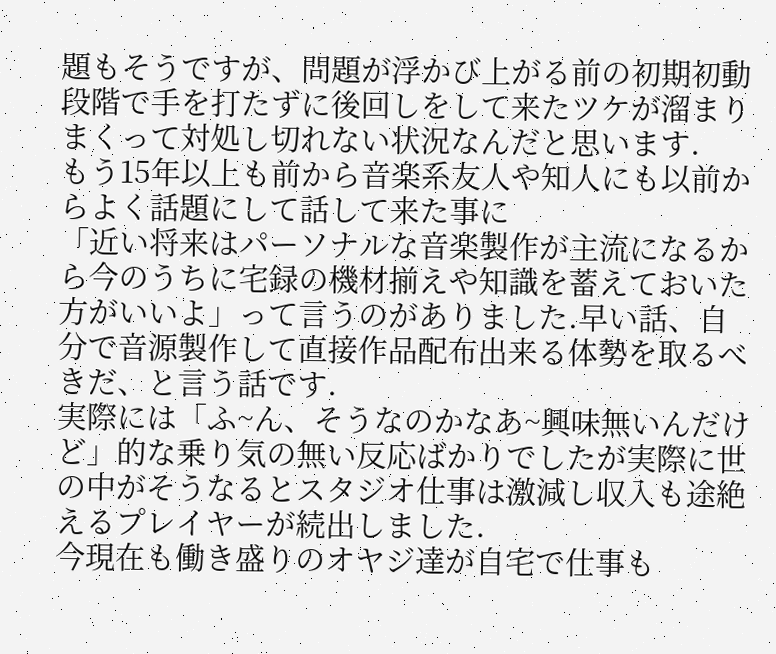題もそうですが、問題が浮かび上がる前の初期初動段階で手を打たずに後回しをして来たツケが溜まりまくって対処し切れない状況なんだと思います.
もう15年以上も前から音楽系友人や知人にも以前からよく話題にして話して来た事に
「近い将来はパーソナルな音楽製作が主流になるから今のうちに宅録の機材揃えや知識を蓄えておいた方がいいよ」って言うのがありました.早い話、自分で音源製作して直接作品配布出来る体勢を取るべきだ、と言う話です.
実際には「ふ~ん、そうなのかなあ~興味無いんだけど」的な乗り気の無い反応ばかりでしたが実際に世の中がそうなるとスタジオ仕事は激減し収入も途絶えるプレイヤーが続出しました.
今現在も働き盛りのオヤジ達が自宅で仕事も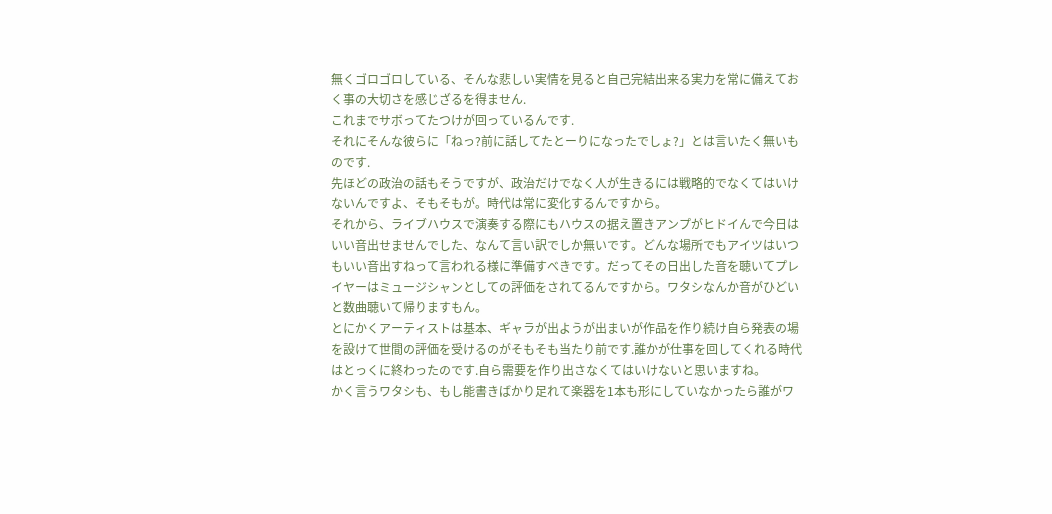無くゴロゴロしている、そんな悲しい実情を見ると自己完結出来る実力を常に備えておく事の大切さを感じざるを得ません.
これまでサボってたつけが回っているんです.
それにそんな彼らに「ねっ?前に話してたとーりになったでしょ?」とは言いたく無いものです.
先ほどの政治の話もそうですが、政治だけでなく人が生きるには戦略的でなくてはいけないんですよ、そもそもが。時代は常に変化するんですから。
それから、ライブハウスで演奏する際にもハウスの据え置きアンプがヒドイんで今日はいい音出せませんでした、なんて言い訳でしか無いです。どんな場所でもアイツはいつもいい音出すねって言われる様に準備すべきです。だってその日出した音を聴いてプレイヤーはミュージシャンとしての評価をされてるんですから。ワタシなんか音がひどいと数曲聴いて帰りますもん。
とにかくアーティストは基本、ギャラが出ようが出まいが作品を作り続け自ら発表の場を設けて世間の評価を受けるのがそもそも当たり前です.誰かが仕事を回してくれる時代はとっくに終わったのです.自ら需要を作り出さなくてはいけないと思いますね。
かく言うワタシも、もし能書きばかり足れて楽器を1本も形にしていなかったら誰がワ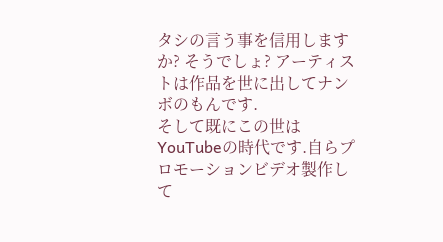タシの言う事を信用しますか? そうでしょ? アーティストは作品を世に出してナンボのもんです.
そして既にこの世はYouTubeの時代です.自らプロモーションビデオ製作して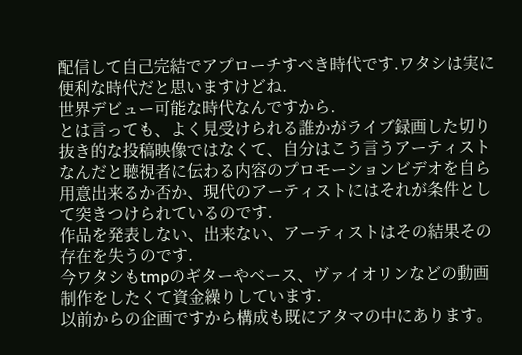配信して自己完結でアプローチすべき時代です.ワタシは実に便利な時代だと思いますけどね.
世界デビュー可能な時代なんですから.
とは言っても、よく見受けられる誰かがライブ録画した切り抜き的な投稿映像ではなくて、自分はこう言うアーティストなんだと聴視者に伝わる内容のプロモーションビデオを自ら用意出来るか否か、現代のアーティストにはそれが条件として突きつけられているのです.
作品を発表しない、出来ない、アーティストはその結果その存在を失うのです.
今ワタシもtmpのギターやベース、ヴァイオリンなどの動画制作をしたくて資金繰りしています.
以前からの企画ですから構成も既にアタマの中にあります。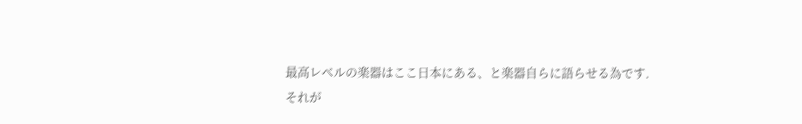最高レベルの楽器はここ日本にある、と楽器自らに語らせる為です.
それが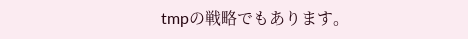tmpの戦略でもあります。